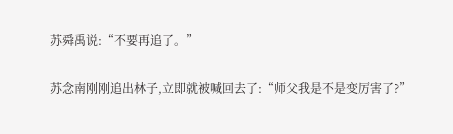苏舜禹说:“不要再追了。”

苏念南刚刚追出林子,立即就被喊回去了:“师父我是不是变厉害了?”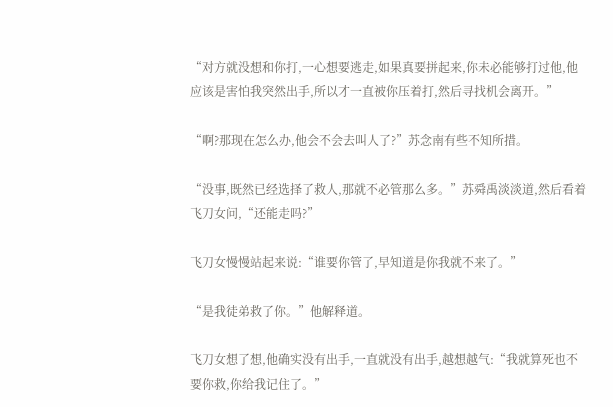“对方就没想和你打,一心想要逃走,如果真要拼起来,你未必能够打过他,他应该是害怕我突然出手,所以才一直被你压着打,然后寻找机会离开。”

“啊?那现在怎么办,他会不会去叫人了?”苏念南有些不知所措。

“没事,既然已经选择了救人,那就不必管那么多。”苏舜禹淡淡道,然后看着飞刀女问,“还能走吗?”

飞刀女慢慢站起来说:“谁要你管了,早知道是你我就不来了。”

“是我徒弟救了你。”他解释道。

飞刀女想了想,他确实没有出手,一直就没有出手,越想越气:“我就算死也不要你救,你给我记住了。”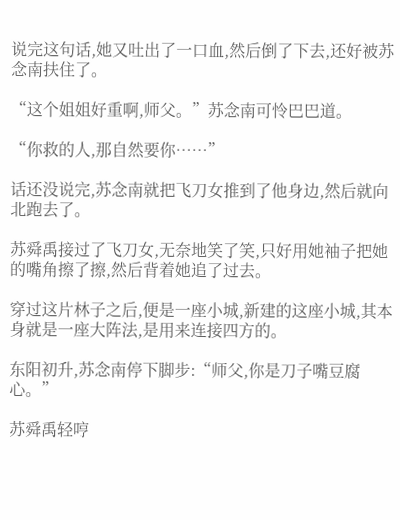说完这句话,她又吐出了一口血,然后倒了下去,还好被苏念南扶住了。

“这个姐姐好重啊,师父。”苏念南可怜巴巴道。

“你救的人,那自然要你……”

话还没说完,苏念南就把飞刀女推到了他身边,然后就向北跑去了。

苏舜禹接过了飞刀女,无奈地笑了笑,只好用她袖子把她的嘴角擦了擦,然后背着她追了过去。

穿过这片林子之后,便是一座小城,新建的这座小城,其本身就是一座大阵法,是用来连接四方的。

东阳初升,苏念南停下脚步:“师父,你是刀子嘴豆腐心。”

苏舜禹轻哼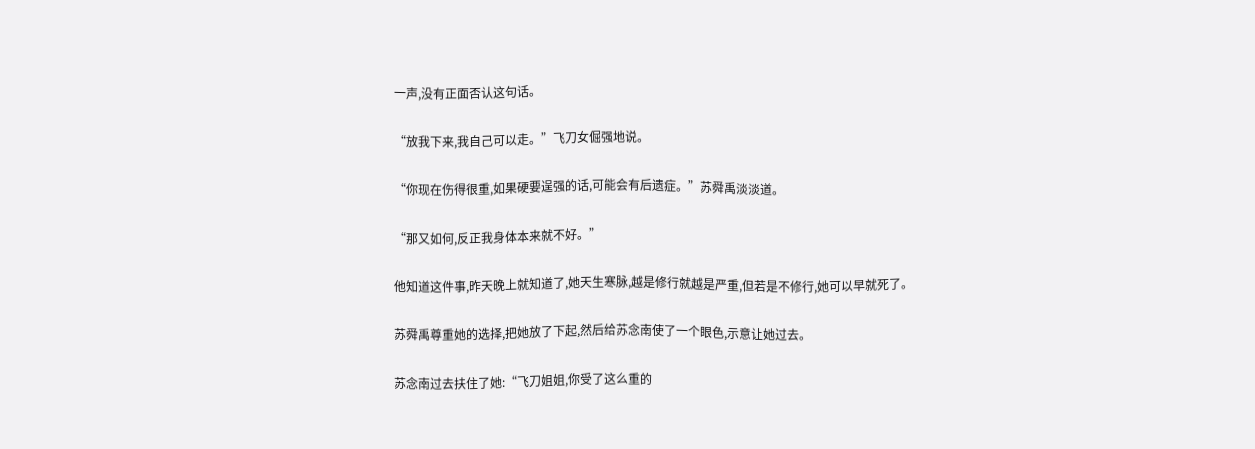一声,没有正面否认这句话。

“放我下来,我自己可以走。”飞刀女倔强地说。

“你现在伤得很重,如果硬要逞强的话,可能会有后遗症。”苏舜禹淡淡道。

“那又如何,反正我身体本来就不好。”

他知道这件事,昨天晚上就知道了,她天生寒脉,越是修行就越是严重,但若是不修行,她可以早就死了。

苏舜禹尊重她的选择,把她放了下起,然后给苏念南使了一个眼色,示意让她过去。

苏念南过去扶住了她:“飞刀姐姐,你受了这么重的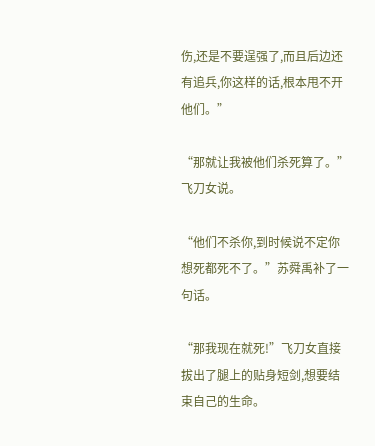伤,还是不要逞强了,而且后边还有追兵,你这样的话,根本甩不开他们。”

“那就让我被他们杀死算了。”飞刀女说。

“他们不杀你,到时候说不定你想死都死不了。”苏舜禹补了一句话。

“那我现在就死!”飞刀女直接拔出了腿上的贴身短剑,想要结束自己的生命。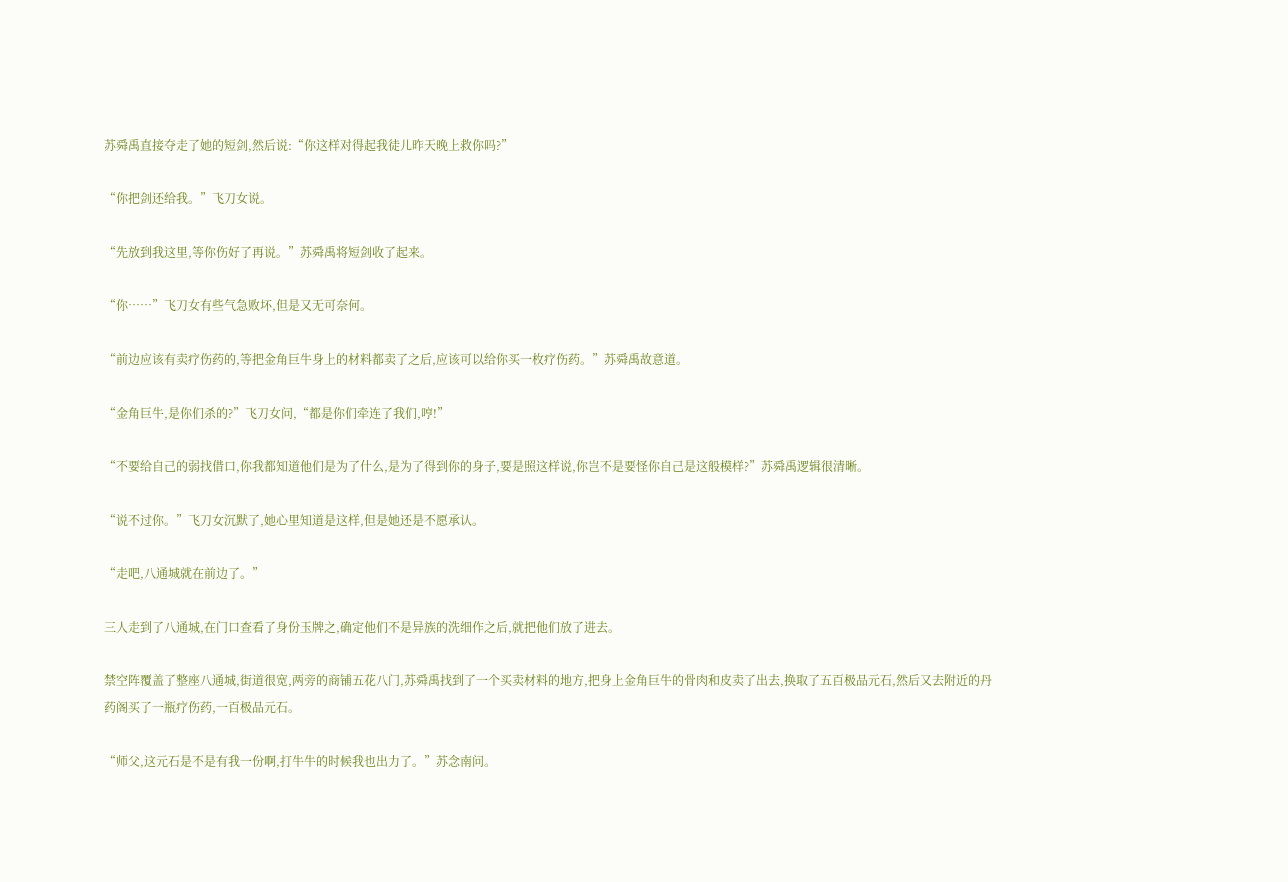苏舜禹直接夺走了她的短剑,然后说:“你这样对得起我徒儿昨天晚上救你吗?”

“你把剑还给我。”飞刀女说。

“先放到我这里,等你伤好了再说。”苏舜禹将短剑收了起来。

“你……”飞刀女有些气急败坏,但是又无可奈何。

“前边应该有卖疗伤药的,等把金角巨牛身上的材料都卖了之后,应该可以给你买一枚疗伤药。”苏舜禹故意道。

“金角巨牛,是你们杀的?”飞刀女问,“都是你们牵连了我们,哼!”

“不要给自己的弱找借口,你我都知道他们是为了什么,是为了得到你的身子,要是照这样说,你岂不是要怪你自己是这般模样?”苏舜禹逻辑很清晰。

“说不过你。”飞刀女沉默了,她心里知道是这样,但是她还是不愿承认。

“走吧,八通城就在前边了。”

三人走到了八通城,在门口查看了身份玉牌之,确定他们不是异族的洗细作之后,就把他们放了进去。

禁空阵覆盖了整座八通城,街道很宽,两旁的商铺五花八门,苏舜禹找到了一个买卖材料的地方,把身上金角巨牛的骨肉和皮卖了出去,换取了五百极品元石,然后又去附近的丹药阁买了一瓶疗伤药,一百极品元石。

“师父,这元石是不是有我一份啊,打牛牛的时候我也出力了。”苏念南问。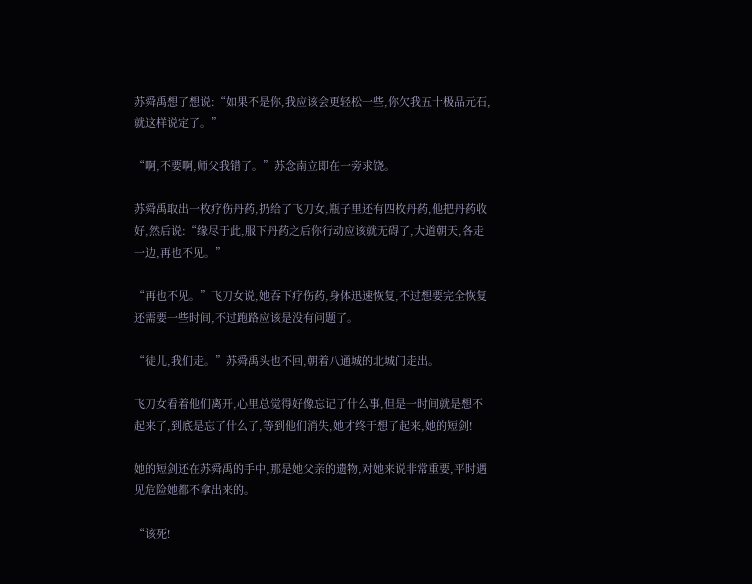苏舜禹想了想说:“如果不是你,我应该会更轻松一些,你欠我五十极品元石,就这样说定了。”

“啊,不要啊,师父我错了。”苏念南立即在一旁求饶。

苏舜禹取出一枚疗伤丹药,扔给了飞刀女,瓶子里还有四枚丹药,他把丹药收好,然后说:“缘尽于此,服下丹药之后你行动应该就无碍了,大道朝天,各走一边,再也不见。”

“再也不见。”飞刀女说,她吞下疗伤药,身体迅速恢复,不过想要完全恢复还需要一些时间,不过跑路应该是没有问题了。

“徒儿,我们走。”苏舜禹头也不回,朝着八通城的北城门走出。

飞刀女看着他们离开,心里总觉得好像忘记了什么事,但是一时间就是想不起来了,到底是忘了什么了,等到他们消失,她才终于想了起来,她的短剑!

她的短剑还在苏舜禹的手中,那是她父亲的遗物,对她来说非常重要,平时遇见危险她都不拿出来的。

“该死!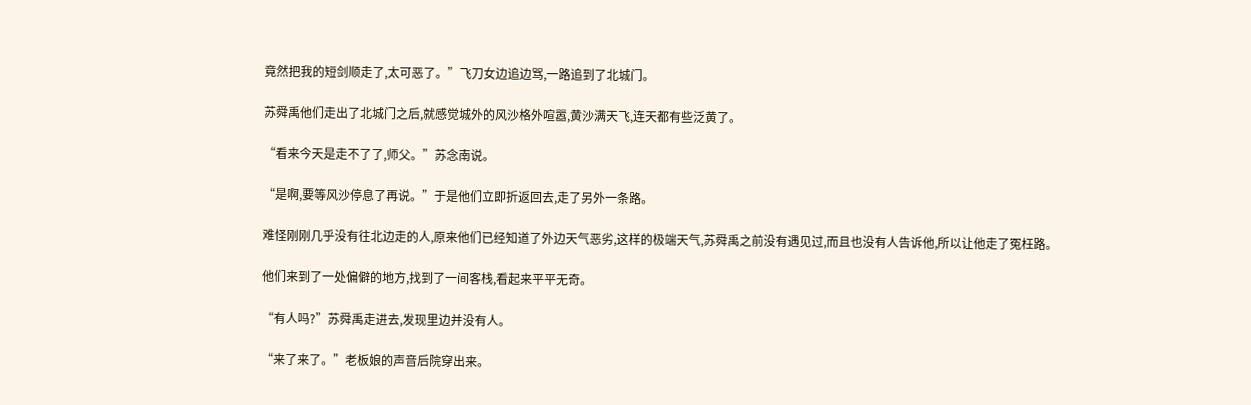竟然把我的短剑顺走了,太可恶了。”飞刀女边追边骂,一路追到了北城门。

苏舜禹他们走出了北城门之后,就感觉城外的风沙格外喧嚣,黄沙满天飞,连天都有些泛黄了。

“看来今天是走不了了,师父。”苏念南说。

“是啊,要等风沙停息了再说。”于是他们立即折返回去,走了另外一条路。

难怪刚刚几乎没有往北边走的人,原来他们已经知道了外边天气恶劣,这样的极端天气,苏舜禹之前没有遇见过,而且也没有人告诉他,所以让他走了冤枉路。

他们来到了一处偏僻的地方,找到了一间客栈,看起来平平无奇。

“有人吗?”苏舜禹走进去,发现里边并没有人。

“来了来了。”老板娘的声音后院穿出来。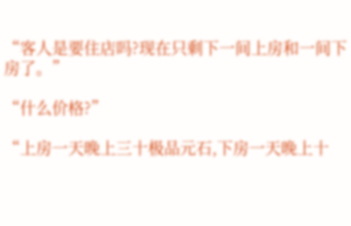“客人是要住店吗?现在只剩下一间上房和一间下房了。”

“什么价格?”

“上房一天晚上三十极品元石,下房一天晚上十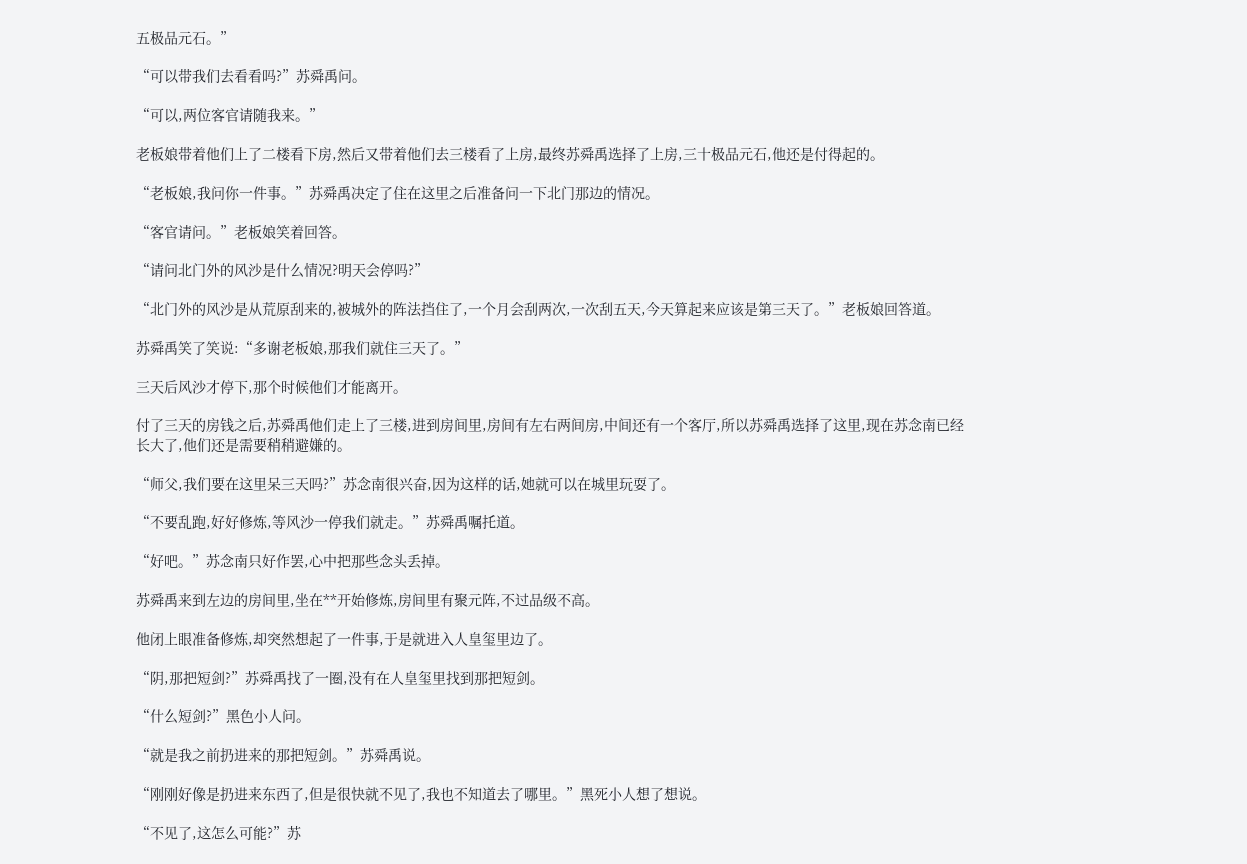五极品元石。”

“可以带我们去看看吗?”苏舜禹问。

“可以,两位客官请随我来。”

老板娘带着他们上了二楼看下房,然后又带着他们去三楼看了上房,最终苏舜禹选择了上房,三十极品元石,他还是付得起的。

“老板娘,我问你一件事。”苏舜禹决定了住在这里之后准备问一下北门那边的情况。

“客官请问。”老板娘笑着回答。

“请问北门外的风沙是什么情况?明天会停吗?”

“北门外的风沙是从荒原刮来的,被城外的阵法挡住了,一个月会刮两次,一次刮五天,今天算起来应该是第三天了。”老板娘回答道。

苏舜禹笑了笑说:“多谢老板娘,那我们就住三天了。”

三天后风沙才停下,那个时候他们才能离开。

付了三天的房钱之后,苏舜禹他们走上了三楼,进到房间里,房间有左右两间房,中间还有一个客厅,所以苏舜禹选择了这里,现在苏念南已经长大了,他们还是需要稍稍避嫌的。

“师父,我们要在这里呆三天吗?”苏念南很兴奋,因为这样的话,她就可以在城里玩耍了。

“不要乱跑,好好修炼,等风沙一停我们就走。”苏舜禹嘱托道。

“好吧。”苏念南只好作罢,心中把那些念头丢掉。

苏舜禹来到左边的房间里,坐在**开始修炼,房间里有聚元阵,不过品级不高。

他闭上眼准备修炼,却突然想起了一件事,于是就进入人皇玺里边了。

“阴,那把短剑?”苏舜禹找了一圈,没有在人皇玺里找到那把短剑。

“什么短剑?”黑色小人问。

“就是我之前扔进来的那把短剑。”苏舜禹说。

“刚刚好像是扔进来东西了,但是很快就不见了,我也不知道去了哪里。”黑死小人想了想说。

“不见了,这怎么可能?”苏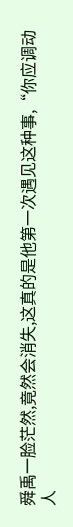舜禹一脸茫然,竟然会消失,这真的是他第一次遇见这种事,“你应调动人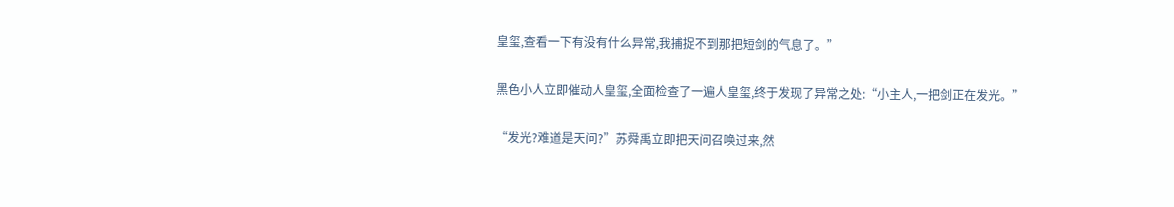皇玺,查看一下有没有什么异常,我捕捉不到那把短剑的气息了。”

黑色小人立即催动人皇玺,全面检查了一遍人皇玺,终于发现了异常之处:“小主人,一把剑正在发光。”

“发光?难道是天问?”苏舜禹立即把天问召唤过来,然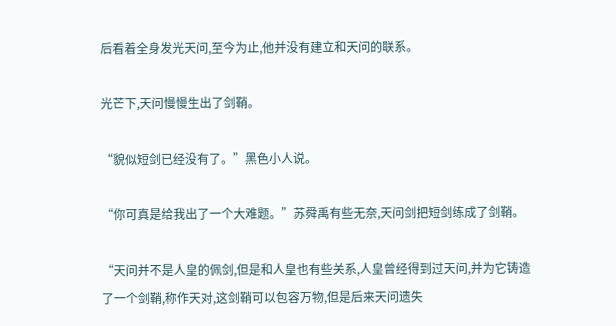后看着全身发光天问,至今为止,他并没有建立和天问的联系。

光芒下,天问慢慢生出了剑鞘。

“貌似短剑已经没有了。”黑色小人说。

“你可真是给我出了一个大难题。”苏舜禹有些无奈,天问剑把短剑练成了剑鞘。

“天问并不是人皇的佩剑,但是和人皇也有些关系,人皇曾经得到过天问,并为它铸造了一个剑鞘,称作天对,这剑鞘可以包容万物,但是后来天问遗失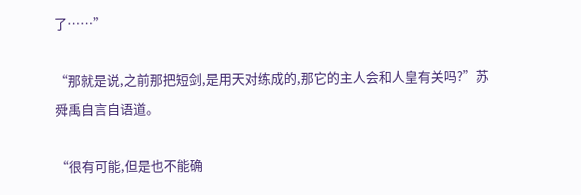了……”

“那就是说,之前那把短剑,是用天对练成的,那它的主人会和人皇有关吗?”苏舜禹自言自语道。

“很有可能,但是也不能确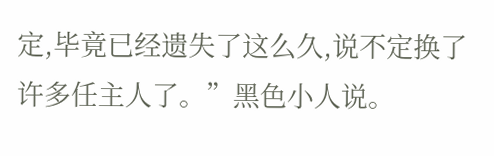定,毕竟已经遗失了这么久,说不定换了许多任主人了。”黑色小人说。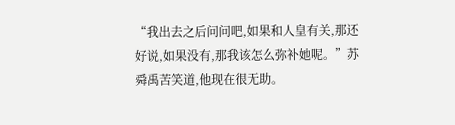“我出去之后问问吧,如果和人皇有关,那还好说,如果没有,那我该怎么弥补她呢。”苏舜禹苦笑道,他现在很无助。